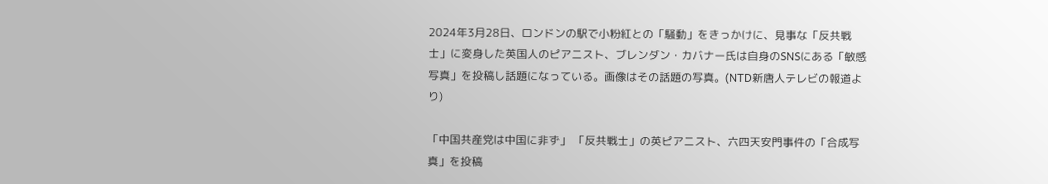2024年3月28日、ロンドンの駅で小粉紅との「騒動」をきっかけに、見事な「反共戦士」に変身した英国人のピアニスト、ブレンダン・カバナー氏は自身のSNSにある「敏感写真」を投稿し話題になっている。画像はその話題の写真。(NTD新唐人テレビの報道より)

「中国共産党は中国に非ず」 「反共戦士」の英ピアニスト、六四天安門事件の「合成写真」を投稿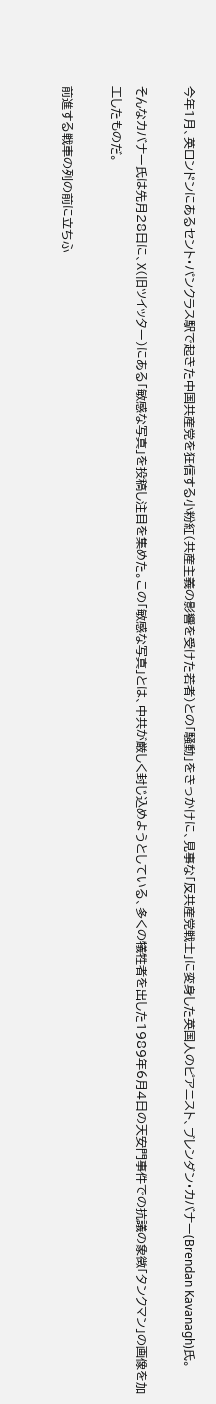今年1月、英ロンドンにあるセント・パンクラス駅で起きた中国共産党を狂信する小粉紅(共産主義の影響を受けた若者)との「騒動」をきっかけに、見事な「反共産党戦士」に変身した英国人のピアニスト、ブレンダン・カバナー(Brendan Kavanagh)氏。

そんなカバナー氏は先月28日に、X(旧ツイッター)にある「敏感な写真」を投稿し注目を集めた。この「敏感な写真」とは、中共が厳しく封じ込めようとしている、多くの犠牲者を出した1989年6月4日の天安門事件での抗議の象徴「タンクマン」の画像を加工したものだ。

前進する戦車の列の前に立ちふ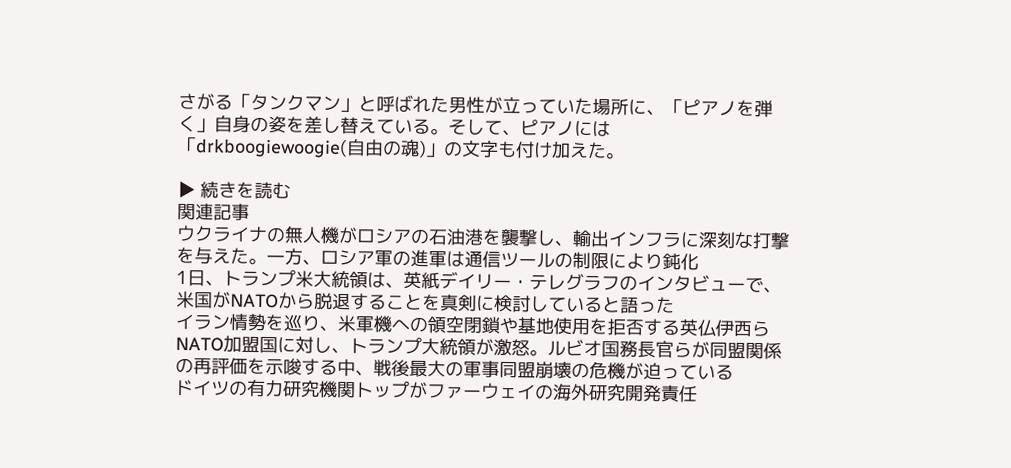さがる「タンクマン」と呼ばれた男性が立っていた場所に、「ピアノを弾く」自身の姿を差し替えている。そして、ピアノには「drkboogiewoogie(自由の魂)」の文字も付け加えた。

▶ 続きを読む
関連記事
ウクライナの無人機がロシアの石油港を襲撃し、輸出インフラに深刻な打撃を与えた。一方、ロシア軍の進軍は通信ツールの制限により鈍化
1日、トランプ米大統領は、英紙デイリー・テレグラフのインタビューで、米国がNATOから脱退することを真剣に検討していると語った
イラン情勢を巡り、米軍機への領空閉鎖や基地使用を拒否する英仏伊西らNATO加盟国に対し、トランプ大統領が激怒。ルビオ国務長官らが同盟関係の再評価を示唆する中、戦後最大の軍事同盟崩壊の危機が迫っている
ドイツの有力研究機関トップがファーウェイの海外研究開発責任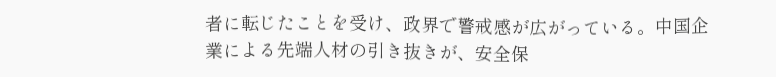者に転じたことを受け、政界で警戒感が広がっている。中国企業による先端人材の引き抜きが、安全保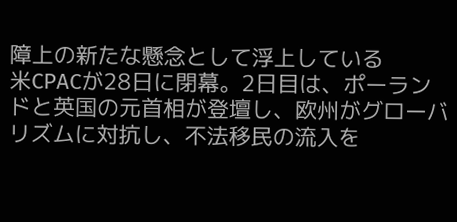障上の新たな懸念として浮上している
米CPACが28日に閉幕。2日目は、ポーランドと英国の元首相が登壇し、欧州がグローバリズムに対抗し、不法移民の流入を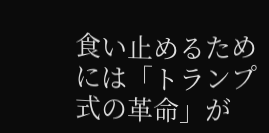食い止めるためには「トランプ式の革命」が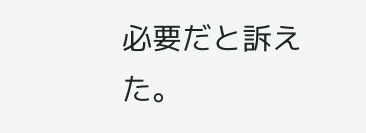必要だと訴えた。